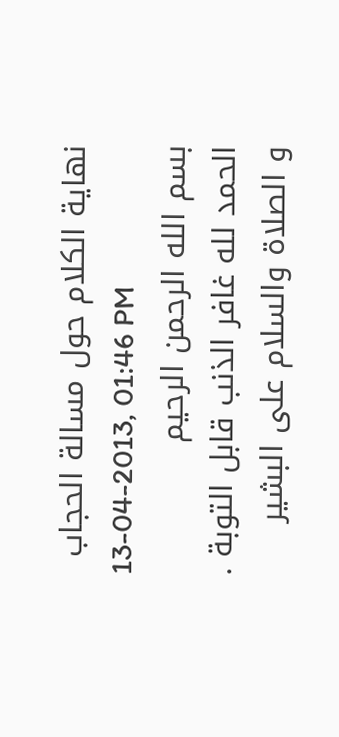نهاية الكلام حول مسالة الحجاب
13-04-2013, 01:46 PM
بسم الله الرحمن الرحيم
الحمد لله غافر الذنب قابل التوبة .
و الصلاة والسلام على البشير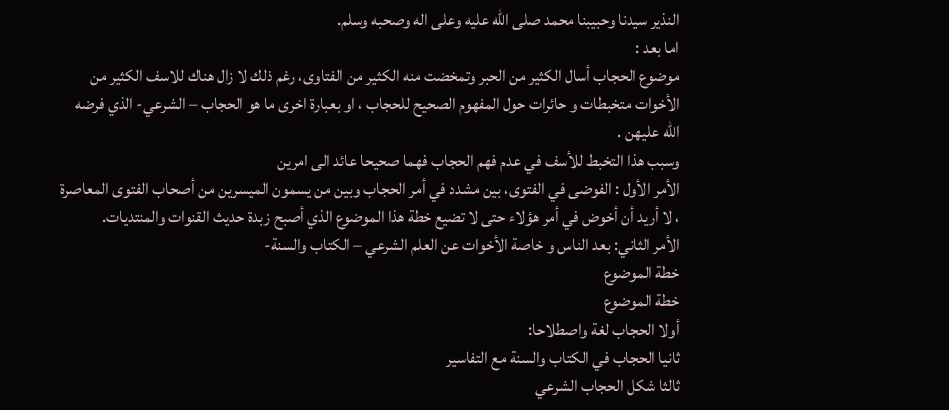النذير سيدنا وحبيبنا محمد صلى الله عليه وعلى اله وصحبه وسلم.
اما بعد :
موضوع الحجاب أسال الكثير من الحبر وتمخضت منه الكثير من الفتاوى، رغم ذلك لا زال هناك للاسف الكثير من الأخوات متخبطات و حائرات حول المفهوم الصحيح للحجاب ، او بعبارة اخرى ما هو الحجاب – الشرعي- الذي فرضه الله عليهن .
وسبب هذا التخبط للأسف في عدم فهم الحجاب فهما صحيحا عائد الى امرين
الأمر الأول : الفوضى في الفتوى، بين مشدد في أمر الحجاب وبين من يسمون الميسرين من أصحاب الفتوى المعاصرة ، لا أريد أن أخوض في أمر هؤلاء حتى لا تضيع خطة هذا الموضوع الذي أصبح زبدة حديث القنوات والمنتديات.
الأمر الثاني: بعد الناس و خاصة الأخوات عن العلم الشرعي – الكتاب والسنة-
خطة الموضوع
خطة الموضوع
أولا الحجاب لغة واصطلاحا:
ثانيا الحجاب في الكتاب والسنة مع التفاسير
ثالثا شكل الحجاب الشرعي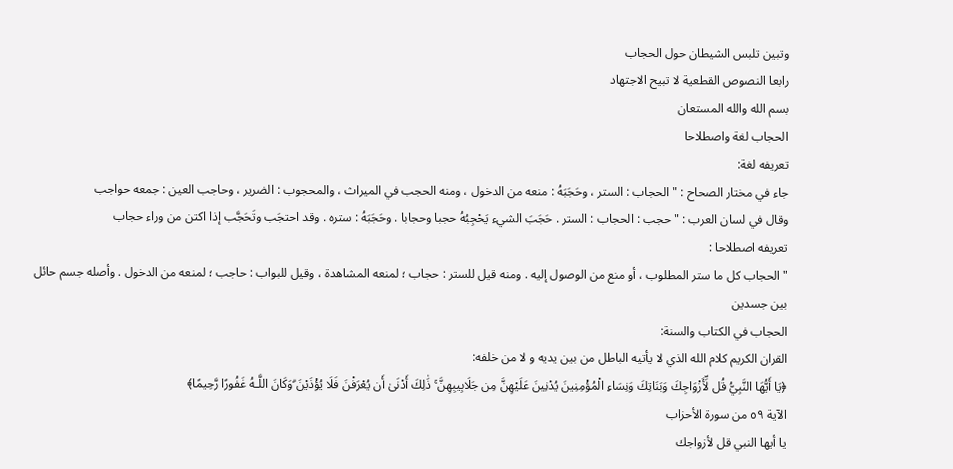وتبين تلبس الشيطان حول الحجاب
رابعا النصوص القطعية لا تبيح الاجتهاد
بسم الله والله المستعان
الحجاب لغة واصطلاحا
تعريفه لغة:
جاء في مختار الصحاح : " الحجاب : الستر ، وحَجَبَهُ : منعه من الدخول ، ومنه الحجب في الميراث ، والمحجوب : الضرير ، وحاجب العين : جمعه حواجب
وقال في لسان العرب : " حجب : الحجاب : الستر . حَجَبَ الشيء يَحْجِبُهُ حجبا وحجابا . وحَجَبَهُ : ستره . وقد احتجَب وتَحَجَّب إذا اكتن من وراء حجاب
تعريفه اصطلاحا :
" الحجاب كل ما ستر المطلوب ، أو منع من الوصول إليه . ومنه قيل للستر : حجاب ؛ لمنعه المشاهدة ، وقيل للبواب : حاجب ؛ لمنعه من الدخول . وأصله جسم حائل بين جسدين
الحجاب في الكتاب والسنة:
القران الكريم كلام الله الذي لا يأتيه الباطل من بين يديه و لا من خلفه:
﴿يَا أَيُّهَا النَّبِيُّ قُل لِّأَزْوَاجِكَ وَبَنَاتِكَ وَنِسَاءِ الْمُؤْمِنِينَ يُدْنِينَ عَلَيْهِنَّ مِن جَلَابِيبِهِنَّ ۚ ذَٰلِكَ أَدْنَىٰ أَن يُعْرَفْنَ فَلَا يُؤْذَيْنَ ۗوَكَانَ اللَّـهُ غَفُورًا رَّحِيمًا﴾
الآية ٥٩ من سورة الأحزاب
يا أيها النبي قل لأزواجك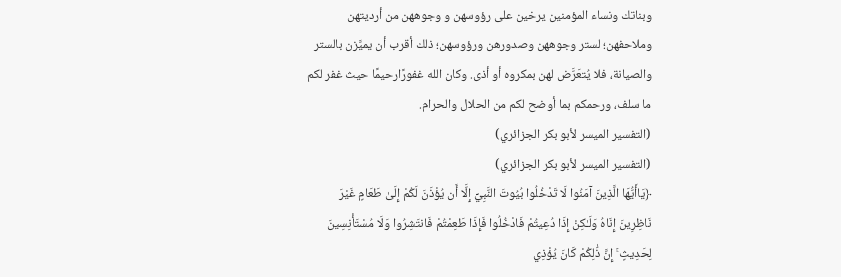وبناتك ونساء المؤمنين يرخين على رؤوسهن و وجوههن من أرديتهن وملاحفهن؛ لستر وجوههن وصدورهن ورؤوسهن؛ ذلك أقرب أن يميَّزن بالستر والصيانة، فلا يُتعَرَّض لهن بمكروه أو أذى. وكان الله غفورًارحيمًا حيث غفر لكم ما سلف، ورحمكم بما أوضح لكم من الحلال والحرام.
(التفسير الميسر لأبو بكر الجزائري)
(التفسير الميسر لأبو بكر الجزائري)
﴿يَاأَيُّهَا الَّذِينَ آمَنُوا لَا تَدْخُلُوا بُيُوتَ النَّبِيِّ إِلَّا أَن يُؤْذَنَ لَكُمْ إِلَىٰ طَعَامٍ غَيْرَ نَاظِرِينَ إِنَاهُ وَلَـٰكِنْ إِذَا دُعِيتُمْ فَادْخُلُوا فَإِذَا طَعِمْتُمْ فَانتَشِرُوا وَلَا مُسْتَأْنِسِينَ لِحَدِيثٍ ۚ إِنَّ ذَٰلِكُمْ كَانَ يُؤْذِي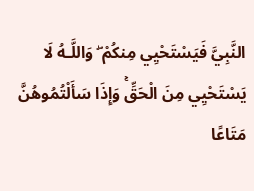النَّبِيَّ فَيَسْتَحْيِي مِنكُمْ ۖ وَاللَّـهُ لَا يَسْتَحْيِي مِنَ الْحَقِّۚ وَإِذَا سَأَلْتُمُوهُنَّ مَتَاعًا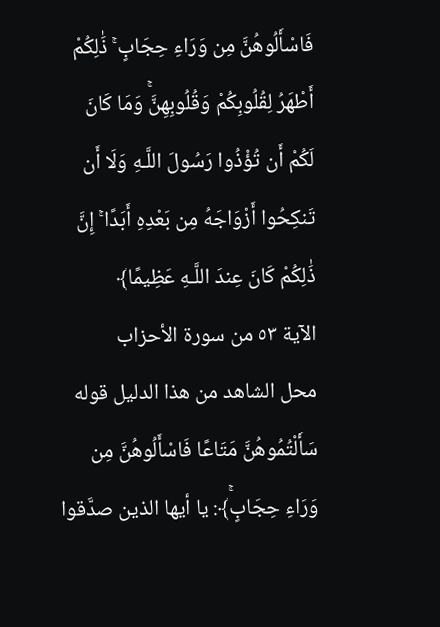فَاسْأَلُوهُنَّ مِن وَرَاءِ حِجَابٍ ۚ ذَٰلِكُمْ أَطْهَرُ لِقُلُوبِكُمْ وَقُلُوبِهِنَّۚ وَمَا كَانَ لَكُمْ أَن تُؤْذُوا رَسُولَ اللَّـهِ وَلَا أَن تَنكِحُوا أَزْوَاجَهُ مِن بَعْدِهِ أَبَدًا ۚ إِنَّ ذَٰلِكُمْ كَانَ عِندَ اللَّـهِ عَظِيمًا﴾
الآية ٥٣ من سورة الأحزاب
محل الشاهد من هذا الدليل قوله سَأَلْتُمُوهُنَّ مَتَاعًا فَاسْأَلُوهُنَّ مِن وَرَاءِ حِجَابٍۚ﴾: يا أيها الذين صدَّقوا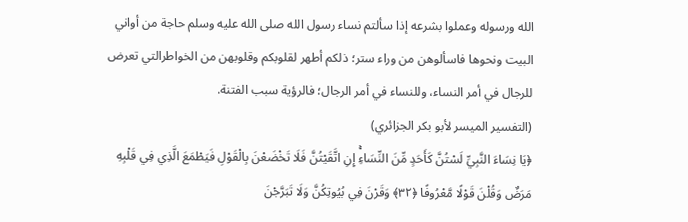الله ورسوله وعملوا بشرعه إذا سألتم نساء رسول الله صلى الله عليه وسلم حاجة من أواني البيت ونحوها فاسألوهن من وراء ستر؛ ذلكم أطهر لقلوبكم وقلوبهن من الخواطرالتي تعرض للرجال في أمر النساء، وللنساء في أمر الرجال؛ فالرؤية سبب الفتنة.
(التفسير الميسر لأبو بكر الجزائري)
﴿يَا نِسَاءَ النَّبِيِّ لَسْتُنَّ كَأَحَدٍ مِّنَ النِّسَاءِۚ إِنِ اتَّقَيْتُنَّ فَلَا تَخْضَعْنَ بِالْقَوْلِ فَيَطْمَعَ الَّذِي فِي قَلْبِهِ مَرَضٌ وَقُلْنَ قَوْلًا مَّعْرُوفًا ﴿٣٢﴾ وَقَرْنَ فِي بُيُوتِكُنَّ وَلَا تَبَرَّجْنَ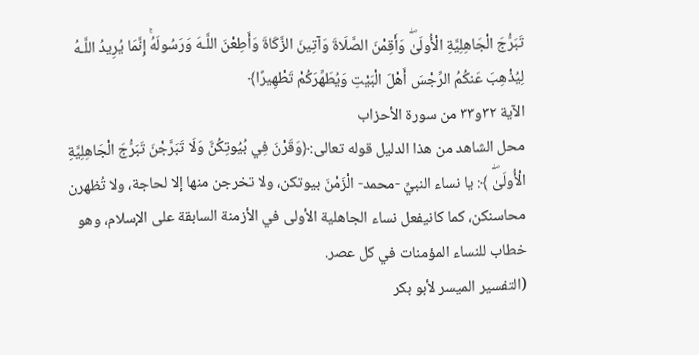تَبَرُّجَ الْجَاهِلِيَّةِ الْأُولَىٰۖ وَأَقِمْنَ الصَّلَاةَ وَآتِينَ الزَّكَاةَ وَأَطِعْنَ اللَّـهَ وَرَسُولَهُۚ إِنَّمَا يُرِيدُ اللَّـهُ لِيُذْهِبَ عَنكُمُ الرِّجْسَ أَهْلَ الْبَيْتِ وَيُطَهِّرَكُمْ تَطْهِيرًا﴾
الآية ٣٢و٣٣ من سورة الأحزاب
محل الشاهد من هذا الدليل قوله تعالى:﴿وَقَرْنَ فِي بُيُوتِكُنَّ وَلَا تَبَرَّجْنَ تَبَرُّجَ الْجَاهِلِيَّةِ الْأُولَىٰۖ ﴾: يا نساء النبيِّ -محمد- الْزَمْنَ بيوتكن، ولا تخرجن منها إلا لحاجة، ولا تُظهرن محاسنكن، كما كانيفعل نساء الجاهلية الأولى في الأزمنة السابقة على الإسلام، وهو خطاب للنساء المؤمنات في كل عصر.
(التفسير الميسر لأبو بكر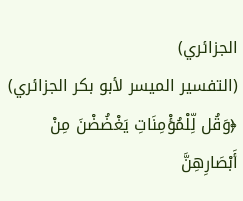الجزائري)
(التفسير الميسر لأبو بكر الجزائري)
﴿وَقُل لِّلْمُؤْمِنَاتِ يَغْضُضْنَ مِنْ أَبْصَارِهِنَّ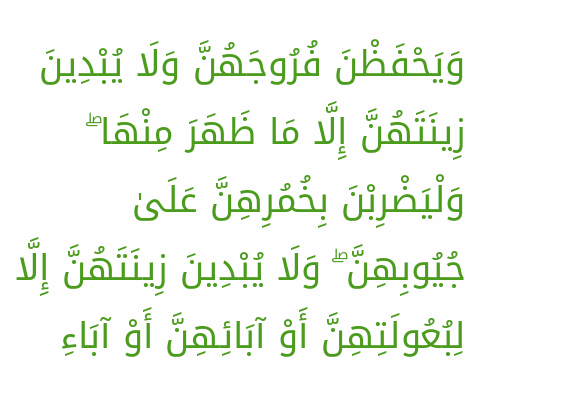وَيَحْفَظْنَ فُرُوجَهُنَّ وَلَا يُبْدِينَ زِينَتَهُنَّ إِلَّا مَا ظَهَرَ مِنْهَا ۖ وَلْيَضْرِبْنَ بِخُمُرِهِنَّ عَلَىٰ جُيُوبِهِنَّ ۖ وَلَا يُبْدِينَ زِينَتَهُنَّ إِلَّا لِبُعُولَتِهِنَّ أَوْ آبَائِهِنَّ أَوْ آبَاءِ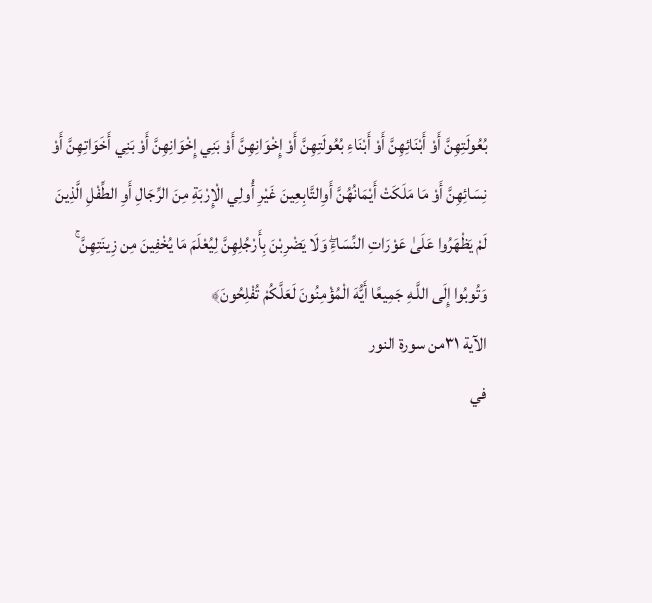بُعُولَتِهِنَّ أَوْ أَبْنَائِهِنَّ أَوْ أَبْنَاءِ بُعُولَتِهِنَّ أَوْ إِخْوَانِهِنَّ أَوْ بَنِي إِخْوَانِهِنَّ أَوْ بَنِي أَخَوَاتِهِنَّ أَوْ نِسَائِهِنَّ أَوْ مَا مَلَكَتْ أَيْمَانُهُنَّ أَوِالتَّابِعِينَ غَيْرِ أُولِي الْإِرْبَةِ مِنَ الرِّجَالِ أَوِ الطِّفْلِ الَّذِينَ لَمْ يَظْهَرُوا عَلَىٰ عَوْرَاتِ النِّسَاءِۖ وَلَا يَضْرِبْنَ بِأَرْجُلِهِنَّ لِيُعْلَمَ مَا يُخْفِينَ مِن زِينَتِهِنَّ ۚ وَتُوبُوا إِلَى اللَّـهِ جَمِيعًا أَيُّهَ الْمُؤْمِنُونَ لَعَلَّكُمْ تُفْلِحُونَ﴾
الآية ٣١من سورة النور
في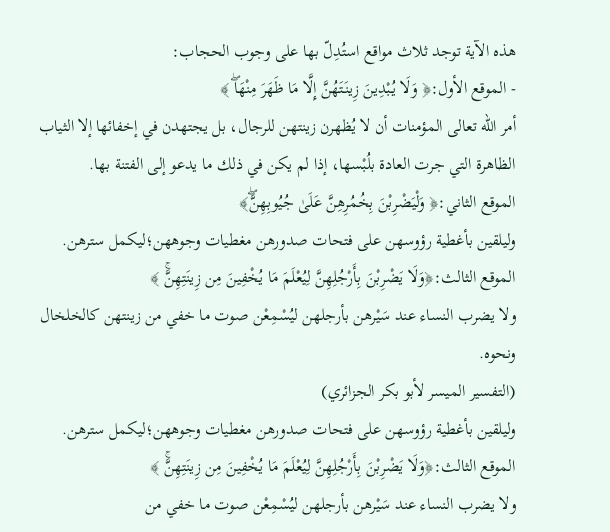هذه الآية توجد ثلاث مواقع استُدِلّ بها على وجوب الحجاب:
- الموقع الأول:﴿ وَلَا يُبْدِينَ زِينَتَهُنَّ إِلَّا مَا ظَهَرَ مِنْهَاۖ ﴾
أمر الله تعالى المؤمنات أن لا يُظهرن زينتهن للرجال، بل يجتهدن في إخفائها إلا الثياب الظاهرة التي جرت العادة بلُبْسها، إذا لم يكن في ذلك ما يدعو إلى الفتنة بها.
الموقع الثاني:﴿ وَلْيَضْرِبْنَ بِخُمُرِهِنَّ عَلَىٰ جُيُوبِهِنَّۖ﴾
وليلقين بأغطية رؤوسهن على فتحات صدورهن مغطيات وجوههن؛ليكمل سترهن.
الموقع الثالث:﴿وَلَا يَضْرِبْنَ بِأَرْجُلِهِنَّ لِيُعْلَمَ مَا يُخْفِينَ مِن زِينَتِهِنَّۚ ﴾
ولا يضرب النساء عند سَيْرهن بأرجلهن ليُسْمِعْن صوت ما خفي من زينتهن كالخلخال ونحوه.
(التفسير الميسر لأبو بكر الجزائري)
وليلقين بأغطية رؤوسهن على فتحات صدورهن مغطيات وجوههن؛ليكمل سترهن.
الموقع الثالث:﴿وَلَا يَضْرِبْنَ بِأَرْجُلِهِنَّ لِيُعْلَمَ مَا يُخْفِينَ مِن زِينَتِهِنَّۚ ﴾
ولا يضرب النساء عند سَيْرهن بأرجلهن ليُسْمِعْن صوت ما خفي من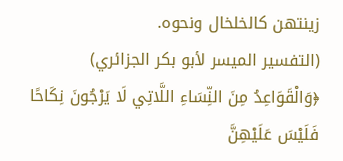زينتهن كالخلخال ونحوه.
(التفسير الميسر لأبو بكر الجزائري)
﴿وَالْقَوَاعِدُ مِنَ النِّسَاءِ اللَّاتِي لَا يَرْجُونَ نِكَاحًا فَلَيْسَ عَلَيْهِنَّ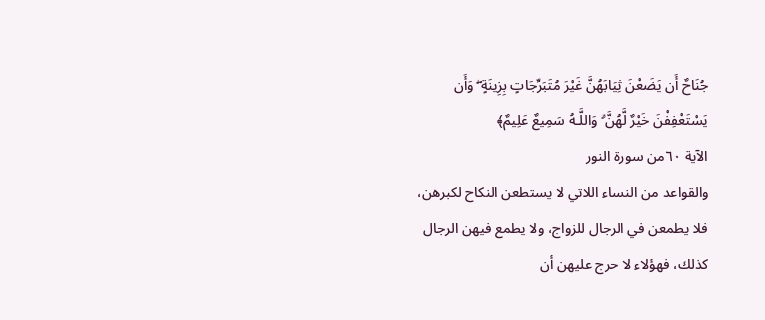جُنَاحٌ أَن يَضَعْنَ ثِيَابَهُنَّ غَيْرَ مُتَبَرِّجَاتٍ بِزِينَةٍ ۖ وَأَن يَسْتَعْفِفْنَ خَيْرٌ لَّهُنَّ ۗ وَاللَّـهُ سَمِيعٌ عَلِيمٌ﴾
الآية ٦٠من سورة النور
والقواعد من النساء اللاتي لا يستطعن النكاح لكبرهن، فلا يطمعن في الرجال للزواج، ولا يطمع فيهن الرجال كذلك، فهؤلاء لا حرج عليهن أن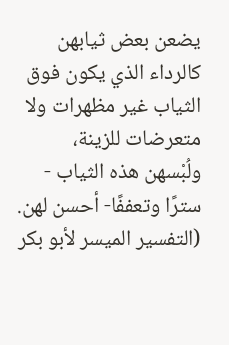يضعن بعض ثيابهن كالرداء الذي يكون فوق الثياب غير مظهرات ولا متعرضات للزينة، ولُبْسهن هذه الثياب - سترًا وتعففًا- أحسن لهن.
(التفسير الميسر لأبو بكر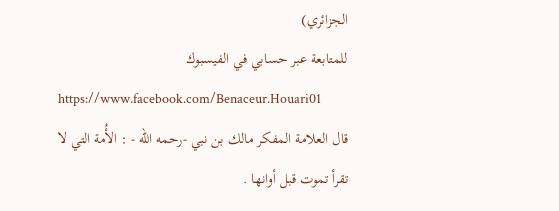الجزائري)
للمتابعة عبر حسابي في الفيسبوك
https://www.facebook.com/Benaceur.Houari01
قال العلامة المفكر مالك بن نبي -رحمه الله - : الأُمة التي لا تقرأ تموت قبل أوانها .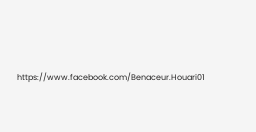https://www.facebook.com/Benaceur.Houari01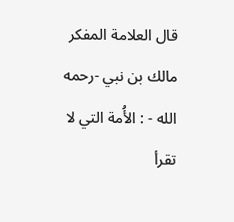قال العلامة المفكر مالك بن نبي -رحمه الله - : الأُمة التي لا تقرأ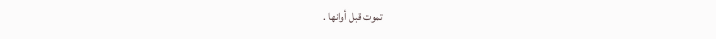تموت قبل أوانها .